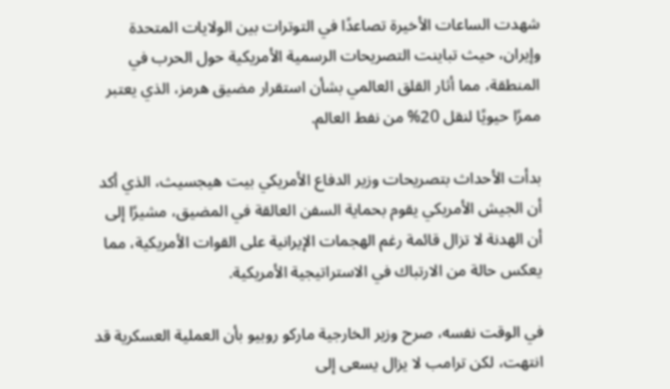شهدت الساعات الأخيرة تصاعدًا في التوترات بين الولايات المتحدة وإيران، حيث تباينت التصريحات الرسمية الأمريكية حول الحرب في المنطقة، مما أثار القلق العالمي بشأن استقرار مضيق هرمز، الذي يعتبر ممرًا حيويًا لنقل 20% من نفط العالم.

بدأت الأحداث بتصريحات وزير الدفاع الأمريكي بيت هيجسيث، الذي أكد أن الجيش الأمريكي يقوم بحماية السفن العالقة في المضيق، مشيرًا إلى أن الهدنة لا تزال قائمة رغم الهجمات الإيرانية على القوات الأمريكية، مما يعكس حالة من الارتباك في الاستراتيجية الأمريكية.

في الوقت نفسه، صرح وزير الخارجية ماركو روبيو بأن العملية العسكرية قد انتهت، لكن ترامب لا يزال يسعى إلى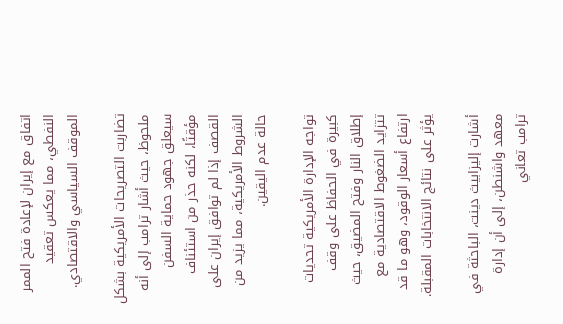اتفاق مع إيران لإعادة فتح الممر النفطي، مما يعكس تعقيد الموقف السياسي والاقتصادي.

تضاربت التصريحات الأمريكية بشكل ملحوظ، حيث أشار ترامب إلى أنه سيعلق جهود حماية السفن مؤقتًا، لكنه حذر من استئناف القصف إذا لم توافق إيران على الشروط الأمريكية، مما يزيد من حالة عدم اليقين.

تواجه الإدارة الأمريكية تحديات كبيرة في الحفاظ على وقف إطلاق النار وفتح المضيق، حيث تتزايد الضغوط الاقتصادية مع ارتفاع أسعار الوقود، وهو ما قد يؤثر على نتائج الانتخابات المقبلة.

أشارت إليزابيث دينت، الباحثة في معهد واشنطن، إلى أن إدارة ترامب تعاني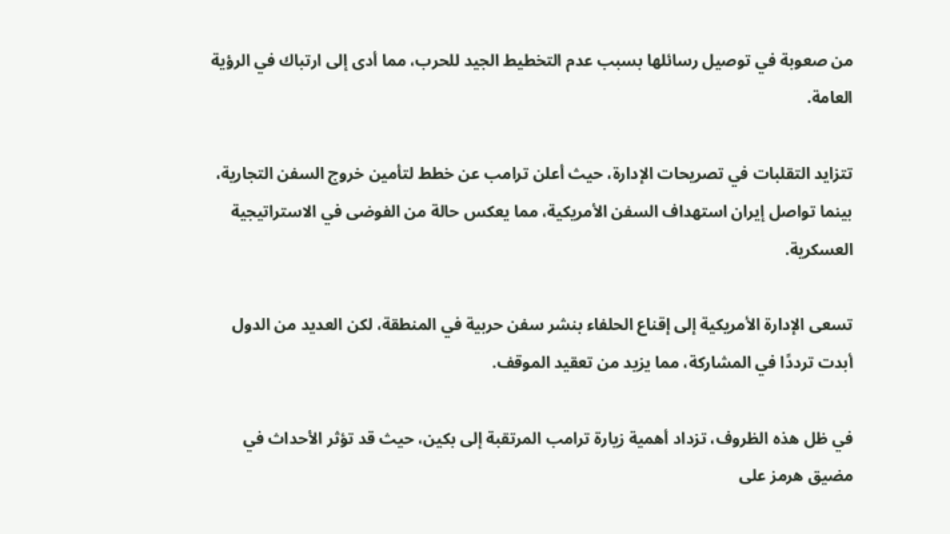من صعوبة في توصيل رسائلها بسبب عدم التخطيط الجيد للحرب، مما أدى إلى ارتباك في الرؤية العامة.

تتزايد التقلبات في تصريحات الإدارة، حيث أعلن ترامب عن خطط لتأمين خروج السفن التجارية، بينما تواصل إيران استهداف السفن الأمريكية، مما يعكس حالة من الفوضى في الاستراتيجية العسكرية.

تسعى الإدارة الأمريكية إلى إقناع الحلفاء بنشر سفن حربية في المنطقة، لكن العديد من الدول أبدت ترددًا في المشاركة، مما يزيد من تعقيد الموقف.

في ظل هذه الظروف، تزداد أهمية زيارة ترامب المرتقبة إلى بكين، حيث قد تؤثر الأحداث في مضيق هرمز على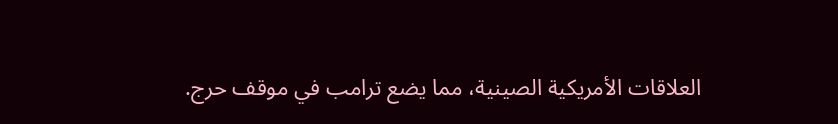العلاقات الأمريكية الصينية، مما يضع ترامب في موقف حرج.